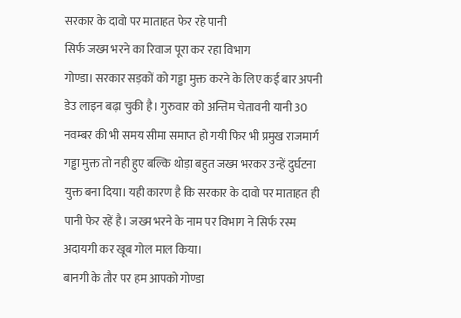सरकार के दावो पर माताहत फेर रहे पानी
सिर्फ जख्म भरने का रिवाज पूरा कर रहा विभाग
गोण्डा। सरकार सड़कों को गड्ढा मुक्त करने के लिए कई बार अपनी डेउ लाइन बढ़ा चुकी है। गुरुवार को अन्तिम चेतावनी यानी 30 नवम्बर की भी समय सीमा समाप्त हो गयी फिर भी प्रमुख राजमार्ग गड्ढा मुक्त तो नही हुए बल्कि थोड़ा बहुत जख्म भरकर उन्हें दुर्घटना युक्त बना दिया। यही कारण है कि सरकार के दावो पर माताहत ही पानी फेर रहें है। जख्म भरने के नाम पर विभाग ने सिर्फ रस्म अदायगी कर खूब गोल माल किया।
बानगी के तौर पर हम आपको गोण्डा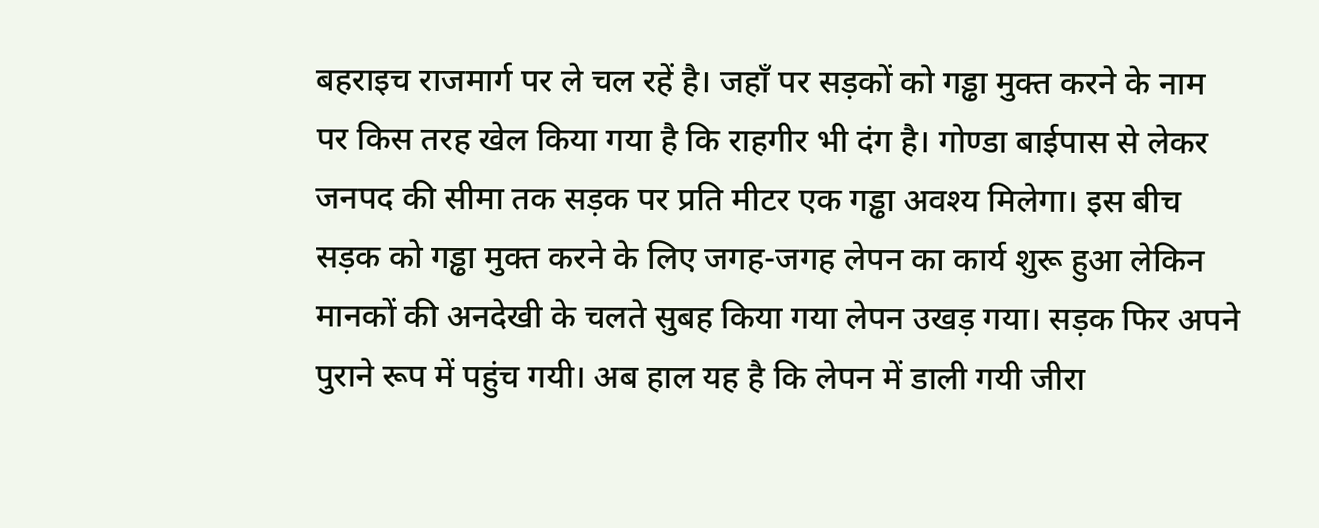बहराइच राजमार्ग पर ले चल रहें है। जहाँ पर सड़कों को गड्ढा मुक्त करने के नाम पर किस तरह खेल किया गया है कि राहगीर भी दंग है। गोण्डा बाईपास से लेकर जनपद की सीमा तक सड़क पर प्रति मीटर एक गड्ढा अवश्य मिलेगा। इस बीच सड़क को गड्ढा मुक्त करने के लिए जगह-जगह लेपन का कार्य शुरू हुआ लेकिन मानकों की अनदेखी के चलते सुबह किया गया लेपन उखड़ गया। सड़क फिर अपने पुराने रूप में पहुंच गयी। अब हाल यह है कि लेपन में डाली गयी जीरा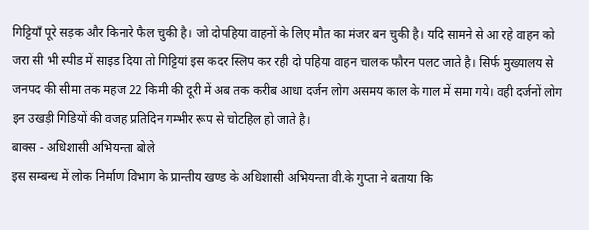गिट्टियाँ पूरे सड़क और किनारे फैल चुकी है। जो दोपहिया वाहनों के लिए मौत का मंजर बन चुकी है। यदि सामने से आ रहे वाहन को जरा सी भी स्पीड में साइड दिया तो गिट्टियां इस कदर स्लिप कर रही दो पहिया वाहन चालक फौरन पलट जाते है। सिर्फ मुख्यालय से जनपद की सीमा तक महज 22 किमी की दूरी में अब तक करीब आधा दर्जन लोग असमय काल के गाल में समा गये। वही दर्जनों लोग इन उखड़ी गिडियों की वजह प्रतिदिन गम्भीर रूप से चोटहिल हो जाते है।
बाक्स - अधिशासी अभियन्ता बोले
इस सम्बन्ध में लोक निर्माण विभाग के प्रान्तीय खण्ड के अधिशासी अभियन्ता वी.के गुप्ता ने बताया कि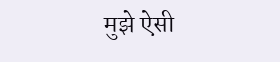मुझे ऐसी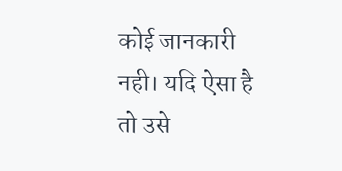कोई जानकारी नही। यदि ऐसा है तो उसे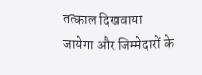तत्काल दिखवाया जायेगा और जिम्मेदारों के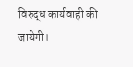विरुद्ध कार्यवाही की जायेगी।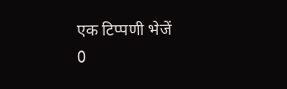एक टिप्पणी भेजें
0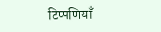टिप्पणियाँ